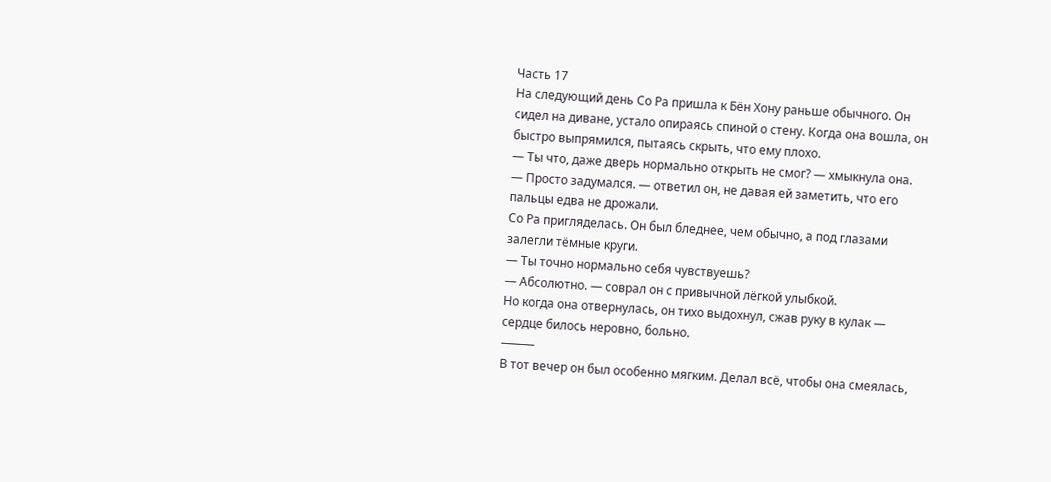Часть 17
На следующий день Со Ра пришла к Бён Хону раньше обычного. Он сидел на диване, устало опираясь спиной о стену. Когда она вошла, он быстро выпрямился, пытаясь скрыть, что ему плохо.
— Ты что, даже дверь нормально открыть не смог? — хмыкнула она.
— Просто задумался. — ответил он, не давая ей заметить, что его пальцы едва не дрожали.
Со Ра пригляделась. Он был бледнее, чем обычно, а под глазами залегли тёмные круги.
— Ты точно нормально себя чувствуешь?
— Абсолютно. — соврал он с привычной лёгкой улыбкой.
Но когда она отвернулась, он тихо выдохнул, сжав руку в кулак — сердце билось неровно, больно.
⸻
В тот вечер он был особенно мягким. Делал всё, чтобы она смеялась,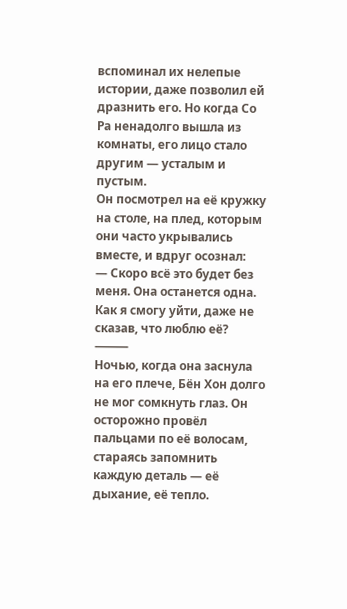вспоминал их нелепые истории, даже позволил ей дразнить его. Но когда Со Ра ненадолго вышла из комнаты, его лицо стало другим — усталым и пустым.
Он посмотрел на её кружку на столе, на плед, которым они часто укрывались вместе, и вдруг осознал:
— Скоро всё это будет без меня. Она останется одна. Как я смогу уйти, даже не сказав, что люблю её?
⸻
Ночью, когда она заснула на его плече, Бён Хон долго не мог сомкнуть глаз. Он осторожно провёл пальцами по её волосам, стараясь запомнить каждую деталь — её дыхание, её тепло.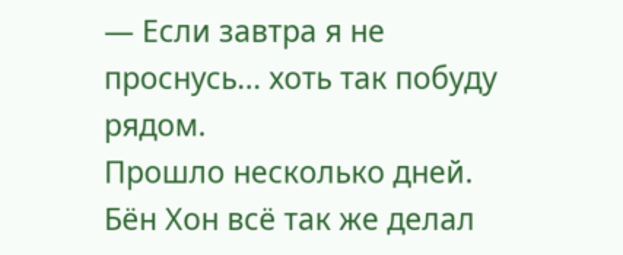— Если завтра я не проснусь... хоть так побуду рядом.
Прошло несколько дней. Бён Хон всё так же делал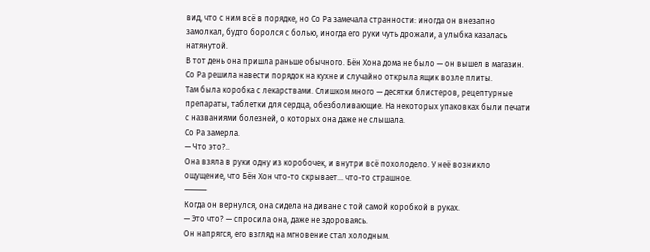вид, что с ним всё в порядке, но Со Ра замечала странности: иногда он внезапно замолкал, будто боролся с болью, иногда его руки чуть дрожали, а улыбка казалась натянутой.
В тот день она пришла раньше обычного. Бён Хона дома не было — он вышел в магазин. Со Ра решила навести порядок на кухне и случайно открыла ящик возле плиты.
Там была коробка с лекарствами. Слишком много — десятки блистеров, рецептурные препараты, таблетки для сердца, обезболивающие. На некоторых упаковках были печати с названиями болезней, о которых она даже не слышала.
Со Ра замерла.
— Что это?..
Она взяла в руки одну из коробочек, и внутри всё похолодело. У неё возникло ощущение, что Бён Хон что-то скрывает... что-то страшное.
⸻
Когда он вернулся, она сидела на диване с той самой коробкой в руках.
— Это что? — спросила она, даже не здороваясь.
Он напрягся, его взгляд на мгновение стал холодным.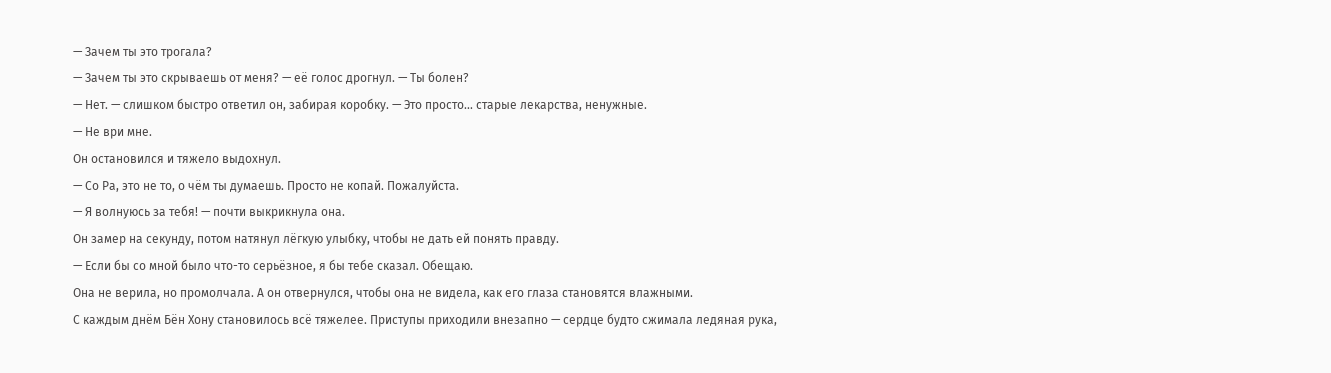— Зачем ты это трогала?
— Зачем ты это скрываешь от меня? — её голос дрогнул. — Ты болен?
— Нет. — слишком быстро ответил он, забирая коробку. — Это просто... старые лекарства, ненужные.
— Не ври мне.
Он остановился и тяжело выдохнул.
— Со Ра, это не то, о чём ты думаешь. Просто не копай. Пожалуйста.
— Я волнуюсь за тебя! — почти выкрикнула она.
Он замер на секунду, потом натянул лёгкую улыбку, чтобы не дать ей понять правду.
— Если бы со мной было что-то серьёзное, я бы тебе сказал. Обещаю.
Она не верила, но промолчала. А он отвернулся, чтобы она не видела, как его глаза становятся влажными.
С каждым днём Бён Хону становилось всё тяжелее. Приступы приходили внезапно — сердце будто сжимала ледяная рука,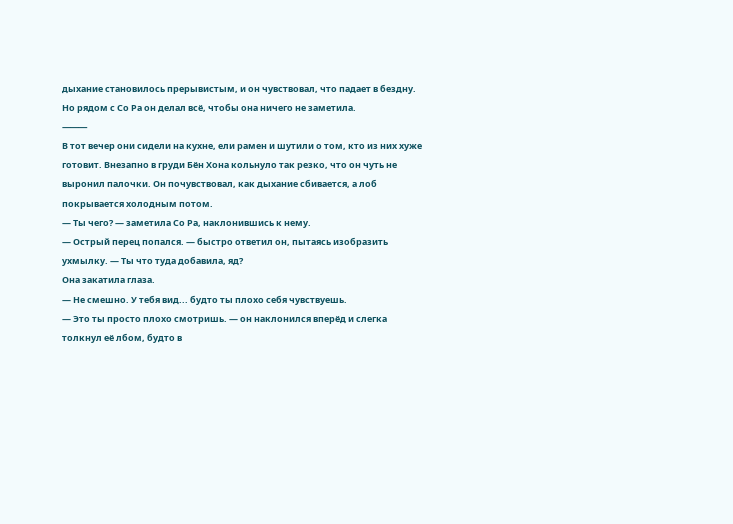дыхание становилось прерывистым, и он чувствовал, что падает в бездну.
Но рядом с Со Ра он делал всё, чтобы она ничего не заметила.
⸻
В тот вечер они сидели на кухне, ели рамен и шутили о том, кто из них хуже готовит. Внезапно в груди Бён Хона кольнуло так резко, что он чуть не выронил палочки. Он почувствовал, как дыхание сбивается, а лоб покрывается холодным потом.
— Ты чего? — заметила Со Ра, наклонившись к нему.
— Острый перец попался. — быстро ответил он, пытаясь изобразить ухмылку. — Ты что туда добавила, яд?
Она закатила глаза.
— Не смешно. У тебя вид... будто ты плохо себя чувствуешь.
— Это ты просто плохо смотришь. — он наклонился вперёд и слегка толкнул её лбом, будто в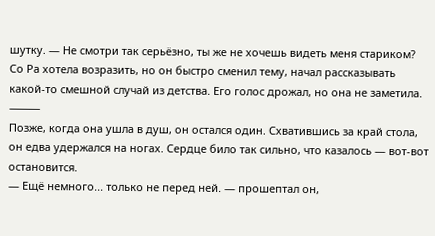шутку. — Не смотри так серьёзно, ты же не хочешь видеть меня стариком?
Со Ра хотела возразить, но он быстро сменил тему, начал рассказывать какой-то смешной случай из детства. Его голос дрожал, но она не заметила.
⸻
Позже, когда она ушла в душ, он остался один. Схватившись за край стола, он едва удержался на ногах. Сердце било так сильно, что казалось — вот-вот остановится.
— Ещё немного... только не перед ней. — прошептал он,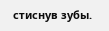стиснув зубы.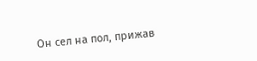Он сел на пол, прижав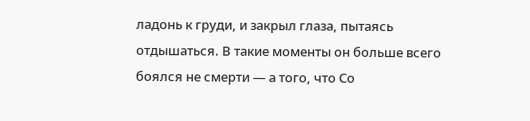ладонь к груди, и закрыл глаза, пытаясь отдышаться. В такие моменты он больше всего боялся не смерти — а того, что Со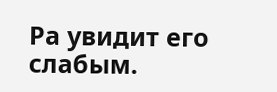Ра увидит его слабым.